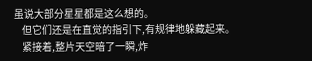虽说大部分星星都是这么想的。
    但它们还是在直觉的指引下,有规律地躲藏起来。
    紧接着,整片天空暗了一瞬,炸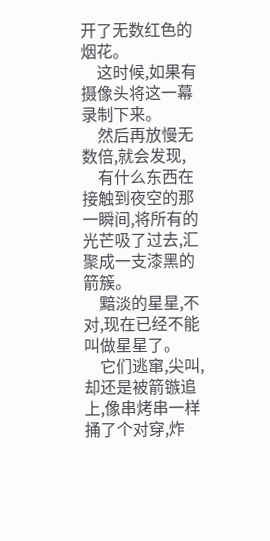开了无数红色的烟花。
    这时候,如果有摄像头将这一幕录制下来。
    然后再放慢无数倍,就会发现,
    有什么东西在接触到夜空的那一瞬间,将所有的光芒吸了过去,汇聚成一支漆黑的箭簇。
    黯淡的星星,不对,现在已经不能叫做星星了。
    它们逃窜,尖叫,却还是被箭镞追上,像串烤串一样捅了个对穿,炸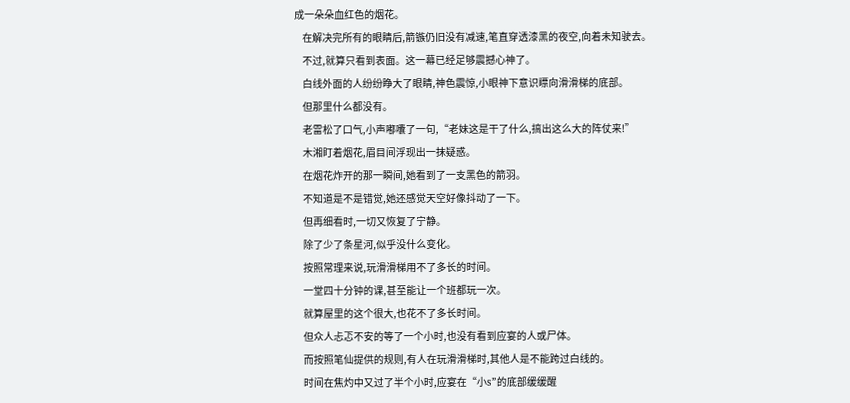成一朵朵血红色的烟花。
    在解决完所有的眼睛后,箭镞仍旧没有减速,笔直穿透漆黑的夜空,向着未知驶去。
    不过,就算只看到表面。这一幕已经足够震撼心神了。
    白线外面的人纷纷睁大了眼睛,神色震惊,小眼神下意识瞟向滑滑梯的底部。
    但那里什么都没有。
    老雷松了口气,小声嘟囔了一句,“老妹这是干了什么,搞出这么大的阵仗来!”
    木湘盯着烟花,眉目间浮现出一抹疑惑。
    在烟花炸开的那一瞬间,她看到了一支黑色的箭羽。
    不知道是不是错觉,她还感觉天空好像抖动了一下。
    但再细看时,一切又恢复了宁静。
    除了少了条星河,似乎没什么变化。
    按照常理来说,玩滑滑梯用不了多长的时间。
    一堂四十分钟的课,甚至能让一个班都玩一次。
    就算屋里的这个很大,也花不了多长时间。
    但众人忐忑不安的等了一个小时,也没有看到应宴的人或尸体。
    而按照笔仙提供的规则,有人在玩滑滑梯时,其他人是不能跨过白线的。
    时间在焦灼中又过了半个小时,应宴在“小s”的底部缓缓醒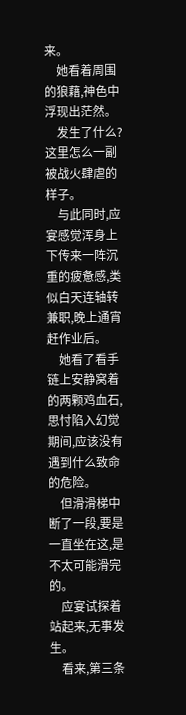来。
    她看着周围的狼藉,神色中浮现出茫然。
    发生了什么?这里怎么一副被战火肆虐的样子。
    与此同时,应宴感觉浑身上下传来一阵沉重的疲惫感,类似白天连轴转兼职,晚上通宵赶作业后。
    她看了看手链上安静窝着的两颗鸡血石,思忖陷入幻觉期间,应该没有遇到什么致命的危险。
    但滑滑梯中断了一段,要是一直坐在这,是不太可能滑完的。
    应宴试探着站起来,无事发生。
    看来,第三条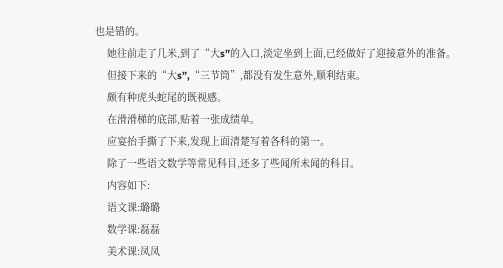也是错的。
    她往前走了几米,到了“大s”的入口,淡定坐到上面,已经做好了迎接意外的准备。
    但接下来的“大s”,“三节筒”,都没有发生意外,顺利结束。
    颇有种虎头蛇尾的既视感。
    在滑滑梯的底部,贴着一张成绩单。
    应宴抬手撕了下来,发现上面清楚写着各科的第一。
    除了一些语文数学等常见科目,还多了些闻所未闻的科目。
    内容如下:
    语文课:璐璐
    数学课:磊磊
    美术课:凤凤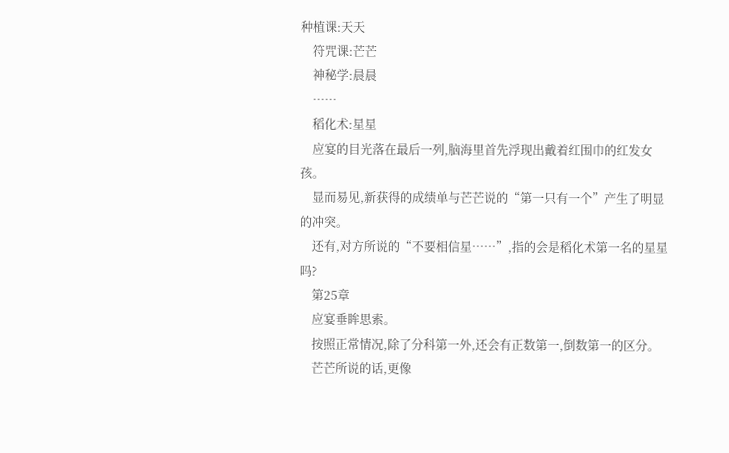种植课:天天
    符咒课:芒芒
    神秘学:晨晨
    ……
    稻化术:星星
    应宴的目光落在最后一列,脑海里首先浮现出戴着红围巾的红发女孩。
    显而易见,新获得的成绩单与芒芒说的“第一只有一个”产生了明显的冲突。
    还有,对方所说的“不要相信星……”,指的会是稻化术第一名的星星吗?
    第25章
    应宴垂眸思索。
    按照正常情况,除了分科第一外,还会有正数第一,倒数第一的区分。
    芒芒所说的话,更像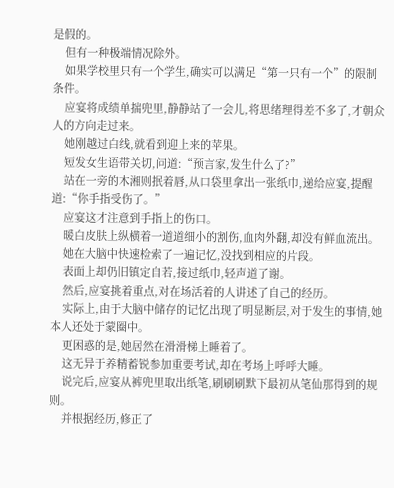是假的。
    但有一种极端情况除外。
    如果学校里只有一个学生,确实可以满足“第一只有一个”的限制条件。
    应宴将成绩单揣兜里,静静站了一会儿,将思绪理得差不多了,才朝众人的方向走过来。
    她刚越过白线,就看到迎上来的苹果。
    短发女生语带关切,问道:“预言家,发生什么了?”
    站在一旁的木湘则抿着唇,从口袋里拿出一张纸巾,递给应宴,提醒道:“你手指受伤了。”
    应宴这才注意到手指上的伤口。
    暖白皮肤上纵横着一道道细小的割伤,血肉外翻,却没有鲜血流出。
    她在大脑中快速检索了一遍记忆,没找到相应的片段。
    表面上却仍旧镇定自若,接过纸巾,轻声道了谢。
    然后,应宴挑着重点,对在场活着的人讲述了自己的经历。
    实际上,由于大脑中储存的记忆出现了明显断层,对于发生的事情,她本人还处于蒙圈中。
    更困惑的是,她居然在滑滑梯上睡着了。
    这无异于养精蓄锐参加重要考试,却在考场上呼呼大睡。
    说完后,应宴从裤兜里取出纸笔,刷刷刷默下最初从笔仙那得到的规则。
    并根据经历,修正了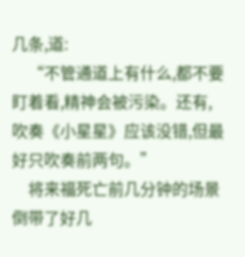几条,道:
    “不管通道上有什么,都不要盯着看,精神会被污染。还有,吹奏《小星星》应该没错,但最好只吹奏前两句。”
    将来福死亡前几分钟的场景倒带了好几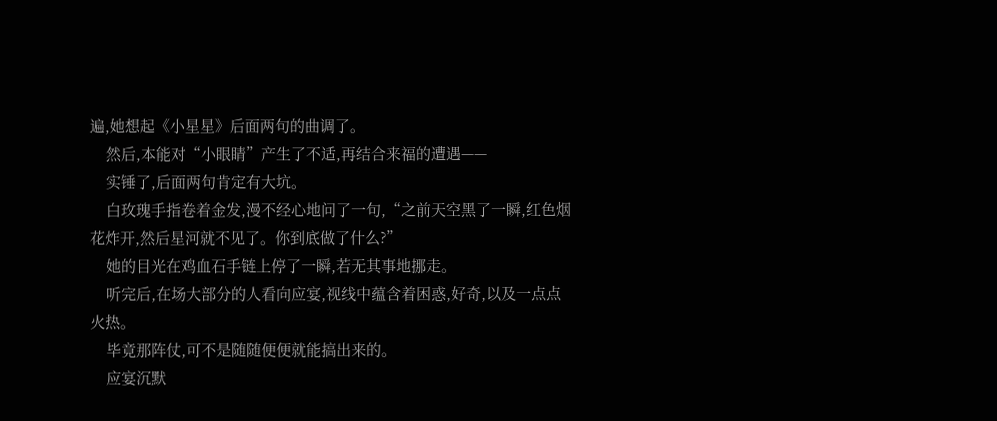遍,她想起《小星星》后面两句的曲调了。
    然后,本能对“小眼睛”产生了不适,再结合来福的遭遇——
    实锤了,后面两句肯定有大坑。
    白玫瑰手指卷着金发,漫不经心地问了一句,“之前天空黑了一瞬,红色烟花炸开,然后星河就不见了。你到底做了什么?”
    她的目光在鸡血石手链上停了一瞬,若无其事地挪走。
    听完后,在场大部分的人看向应宴,视线中蕴含着困惑,好奇,以及一点点火热。
    毕竟那阵仗,可不是随随便便就能搞出来的。
    应宴沉默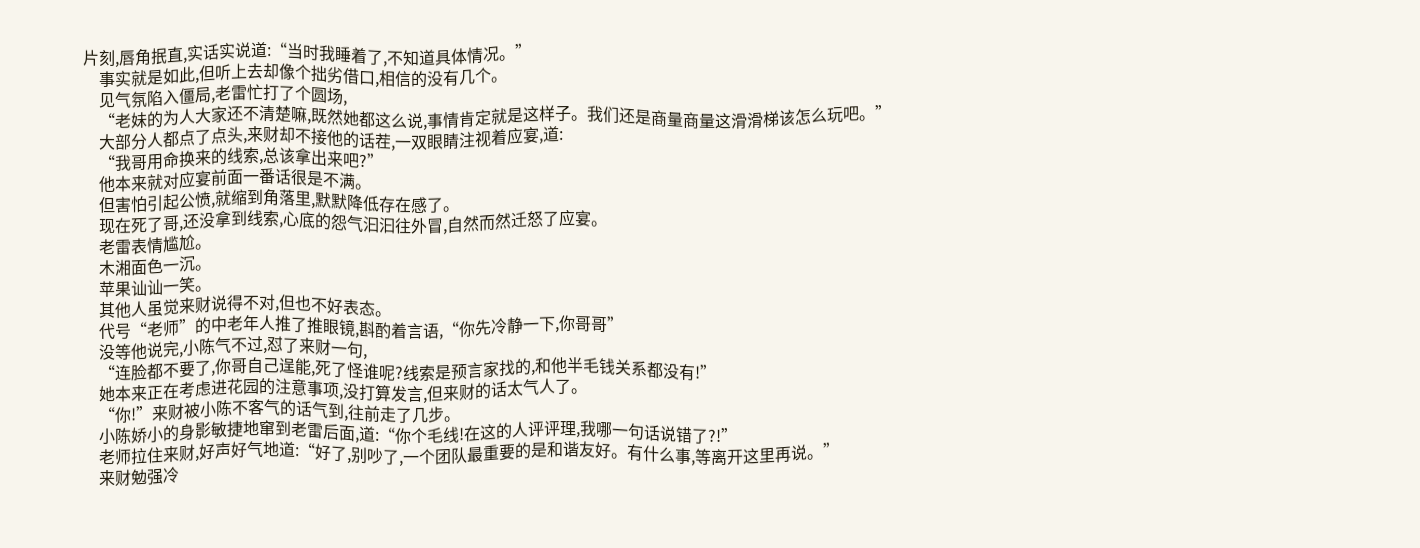片刻,唇角抿直,实话实说道:“当时我睡着了,不知道具体情况。”
    事实就是如此,但听上去却像个拙劣借口,相信的没有几个。
    见气氛陷入僵局,老雷忙打了个圆场,
    “老妹的为人大家还不清楚嘛,既然她都这么说,事情肯定就是这样子。我们还是商量商量这滑滑梯该怎么玩吧。”
    大部分人都点了点头,来财却不接他的话茬,一双眼睛注视着应宴,道:
    “我哥用命换来的线索,总该拿出来吧?”
    他本来就对应宴前面一番话很是不满。
    但害怕引起公愤,就缩到角落里,默默降低存在感了。
    现在死了哥,还没拿到线索,心底的怨气汩汩往外冒,自然而然迁怒了应宴。
    老雷表情尴尬。
    木湘面色一沉。
    苹果讪讪一笑。
    其他人虽觉来财说得不对,但也不好表态。
    代号“老师”的中老年人推了推眼镜,斟酌着言语,“你先冷静一下,你哥哥”
    没等他说完,小陈气不过,怼了来财一句,
    “连脸都不要了,你哥自己逞能,死了怪谁呢?线索是预言家找的,和他半毛钱关系都没有!”
    她本来正在考虑进花园的注意事项,没打算发言,但来财的话太气人了。
    “你!”来财被小陈不客气的话气到,往前走了几步。
    小陈娇小的身影敏捷地窜到老雷后面,道:“你个毛线!在这的人评评理,我哪一句话说错了?!”
    老师拉住来财,好声好气地道:“好了,别吵了,一个团队最重要的是和谐友好。有什么事,等离开这里再说。”
    来财勉强冷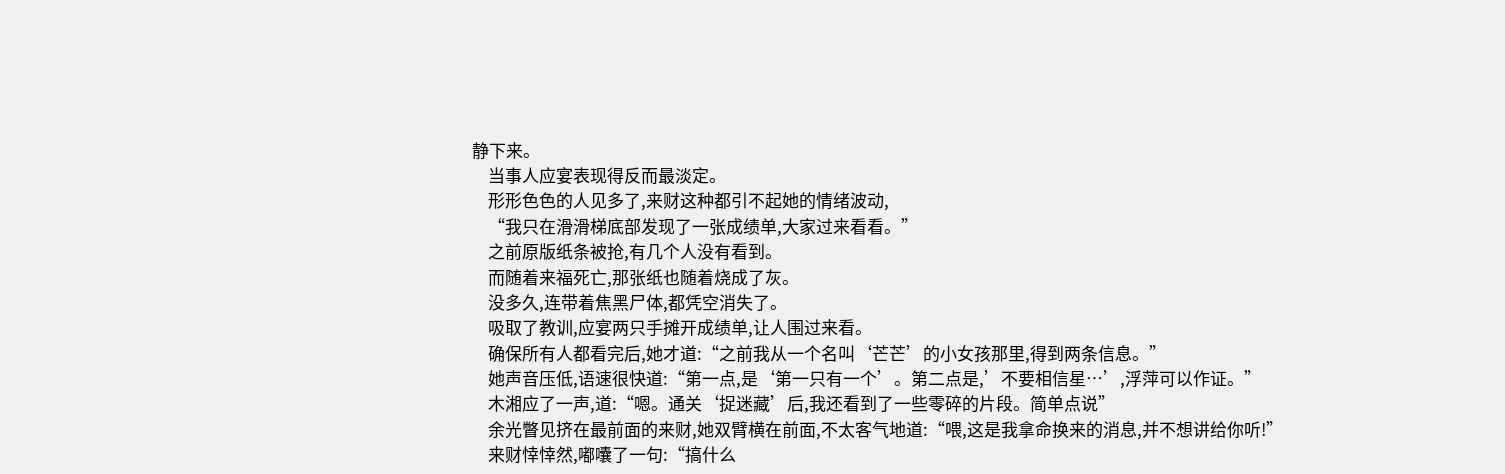静下来。
    当事人应宴表现得反而最淡定。
    形形色色的人见多了,来财这种都引不起她的情绪波动,
    “我只在滑滑梯底部发现了一张成绩单,大家过来看看。”
    之前原版纸条被抢,有几个人没有看到。
    而随着来福死亡,那张纸也随着烧成了灰。
    没多久,连带着焦黑尸体,都凭空消失了。
    吸取了教训,应宴两只手摊开成绩单,让人围过来看。
    确保所有人都看完后,她才道:“之前我从一个名叫‘芒芒’的小女孩那里,得到两条信息。”
    她声音压低,语速很快道:“第一点,是‘第一只有一个’。第二点是,’不要相信星…’,浮萍可以作证。”
    木湘应了一声,道:“嗯。通关‘捉迷藏’后,我还看到了一些零碎的片段。简单点说”
    余光瞥见挤在最前面的来财,她双臂横在前面,不太客气地道:“喂,这是我拿命换来的消息,并不想讲给你听!”
    来财悻悻然,嘟囔了一句:“搞什么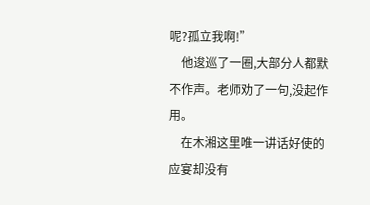呢?孤立我啊!”
    他逡巡了一圈,大部分人都默不作声。老师劝了一句,没起作用。
    在木湘这里唯一讲话好使的应宴却没有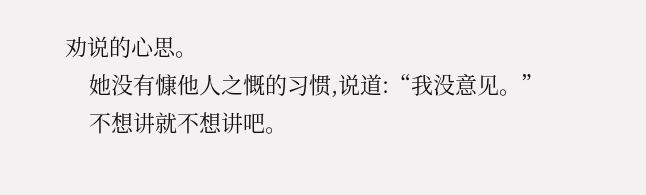劝说的心思。
    她没有慷他人之慨的习惯,说道:“我没意见。”
    不想讲就不想讲吧。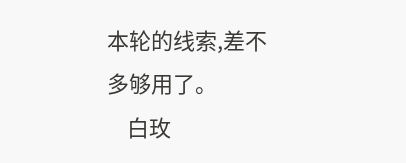本轮的线索,差不多够用了。
    白玫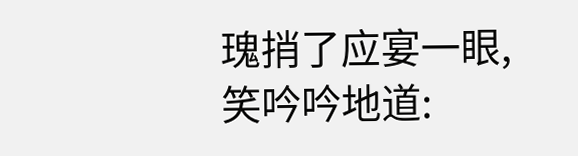瑰捎了应宴一眼,笑吟吟地道: